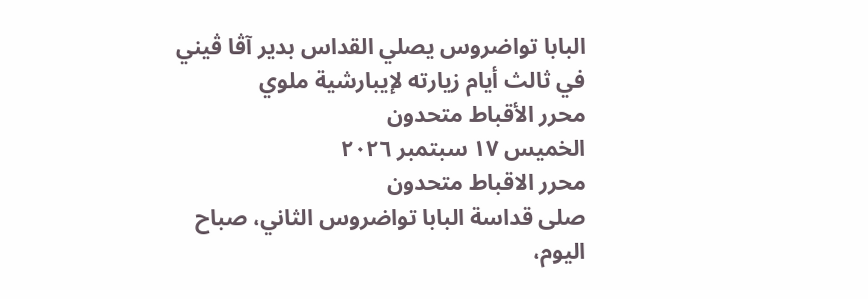البابا تواضروس يصلي القداس بدير آڤا ڤيني في ثالث أيام زيارته لإيبارشية ملوي
محرر الأقباط متحدون
الخميس ١٧ سبتمبر ٢٠٢٦
محرر الاقباط متحدون
صلى قداسة البابا تواضروس الثاني، صباح اليوم،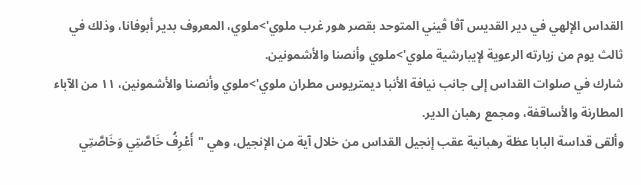القداس الإلهي في دير القديس آڤا ڤيني المتوحد بقصر هور غرب ملوي'>ملوي، المعروف بدير أبوفانا، وذلك في ثالث يوم من زيارته الرعوية لإيبارشية ملوي'>ملوي وأنصنا والأشمونين.
شارك في صلوات القداس إلى جانب نيافة الأنبا ديمتريوس مطران ملوي'>ملوي وأنصنا والأشمونين، ١١ من الآباء المطارنة والأساقفة، ومجمع رهبان الدير.
وألقى قداسة البابا عظة رهبانية عقب إنجيل القداس من خلال آية من الإنجيل، وهي "أَعْرِفُ خَاصَّتِي وَخَاصَّتِي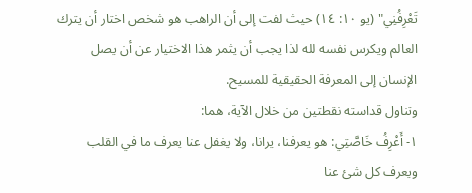تَعْرِفُنِي" (يو ١٠: ١٤) حيث لفت إلى أن الراهب هو شخص اختار أن يترك العالم ويكرس نفسه لله لذا يجب أن يثمر هذا الاختيار عن أن يصل الإنسان إلى المعرفة الحقيقية للمسيح.
وتناول قداسته نقطتين من خلال الآية، هما:
١- أَعْرِفُ خَاصَّتِي: هو يعرفنا، يرانا، ولا يغفل عنا يعرف ما في القلب ويعرف كل شئ عنا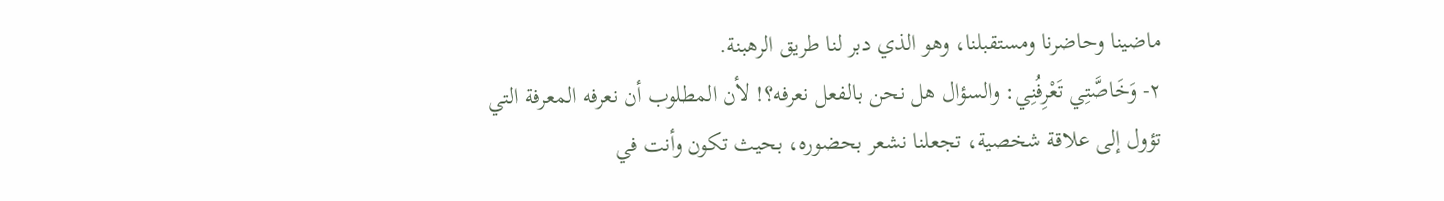ماضينا وحاضرنا ومستقبلنا، وهو الذي دبر لنا طريق الرهبنة.
٢- وَخَاصَّتِي تَعْرِفُنِي: والسؤال هل نحن بالفعل نعرفه؟! لأن المطلوب أن نعرفه المعرفة التي تؤول إلى علاقة شخصية، تجعلنا نشعر بحضوره، بحيث تكون وأنت في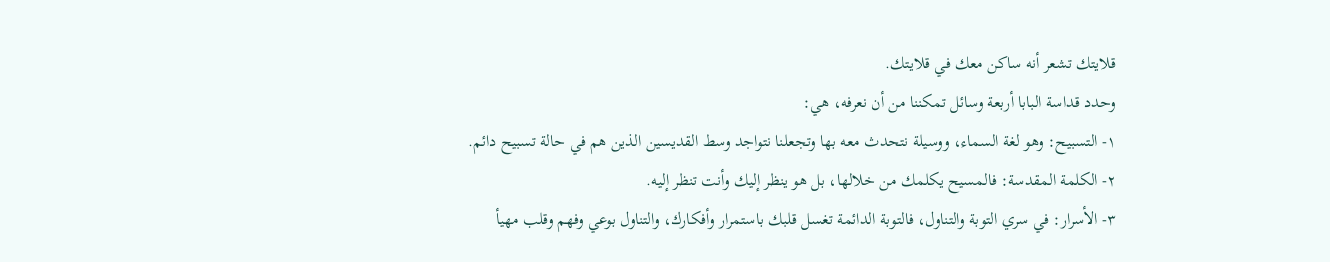قلايتك تشعر أنه ساكن معك في قلايتك.
وحدد قداسة البابا أربعة وسائل تمكننا من أن نعرفه، هي:
١- التسبيح: وهو لغة السماء، ووسيلة نتحدث معه بها وتجعلنا نتواجد وسط القديسين الذين هم في حالة تسبيح دائم.
٢- الكلمة المقدسة: فالمسيح يكلمك من خلالها، بل هو ينظر إليك وأنت تنظر إليه.
٣- الأسرار: في سري التوبة والتناول، فالتوبة الدائمة تغسل قلبك باستمرار وأفكارك، والتناول بوعي وفهم وقلب مهيأ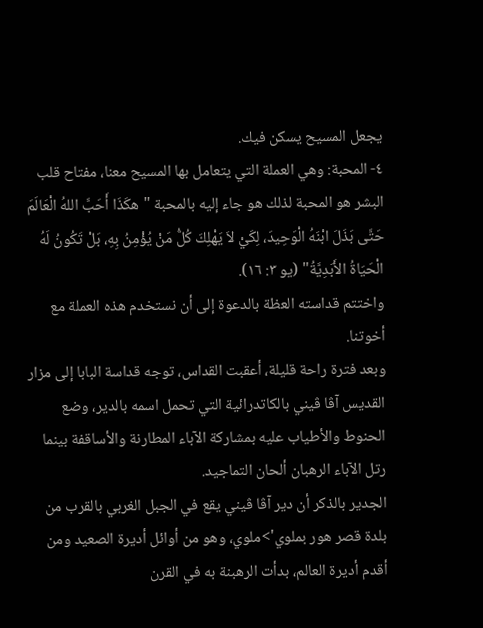يجعل المسيح يسكن فيك.
٤- المحبة: وهي العملة التي يتعامل بها المسيح معنا، مفتاح قلب البشر هو المحبة لذلك هو جاء إليه بالمحبة "هكَذَا أَحَبَّ اللهُ الْعَالَمَ حَتَّى بَذَلَ ابْنَهُ الْوَحِيدَ، لِكَيْ لاَ يَهْلِكَ كُلُّ مَنْ يُؤْمِنُ بِهِ، بَلْ تَكُونُ لَهُ الْحَيَاةُ الأَبَدِيَّةُ" (يو ٣: ١٦).
واختتم قداسته العظة بالدعوة إلى أن نستخدم هذه العملة مع أخوتنا.
وبعد فترة راحة قليلة، أعقبت القداس، توجه قداسة البابا إلى مزار القديس آڤا ڤيني بالكاتدرائية التي تحمل اسمه بالدير، وضع الحنوط والأطياب عليه بمشاركة الآباء المطارنة والأساقفة بينما رتل الآباء الرهبان ألحان التماجيد.
الجدير بالذكر أن دير آڤا ڤيني يقع في الجبل الغربي بالقرب من بلدة قصر هور بملوي'>ملوي، وهو من أوائل أديرة الصعيد ومن أقدم أديرة العالم، بدأت الرهبنة به في القرن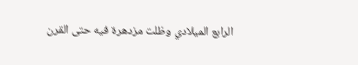الرابع الميلادي وظلت مزدهرة فيه حتى القرن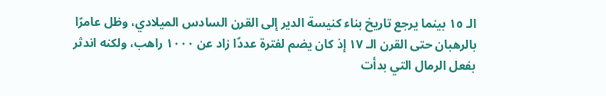الـ ١٥ بينما يرجع تاريخ بناء كنيسة الدير إلى القرن السادس الميلادي، وظل عامرًا بالرهبان حتى القرن الـ ١٧ إذ كان يضم لفترة عددًا زاد عن ١٠٠٠ راهب، ولكنه اندثر بفعل الرمال التي بدأت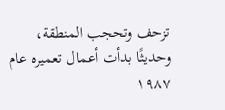تزحف وتحجب المنطقة، وحديثًا بدأت أعمال تعميره عام ١٩٨٧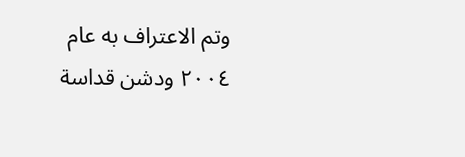وتم الاعتراف به عام ٢٠٠٤ ودشن قداسة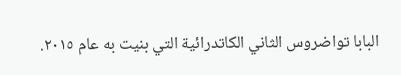البابا تواضروس الثاني الكاتدرائية التي بنيت به عام ٢٠١٥.